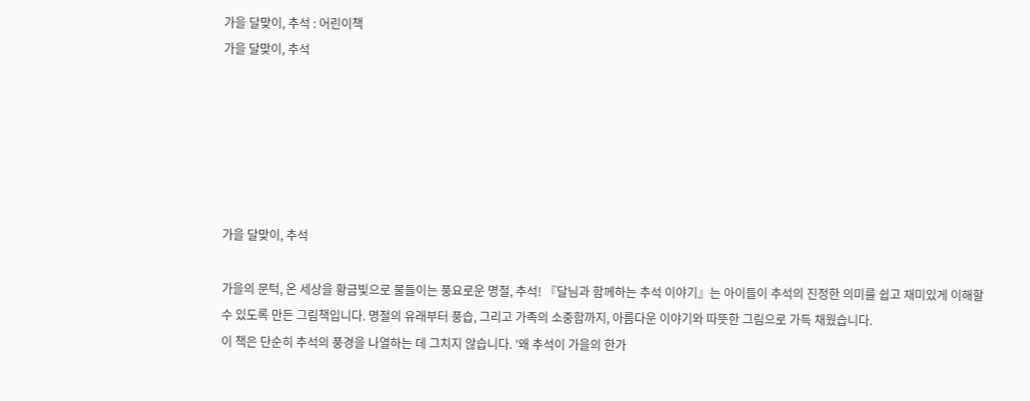가을 달맞이, 추석 : 어린이책
가을 달맞이, 추석






가을 달맞이, 추석

가을의 문턱, 온 세상을 황금빛으로 물들이는 풍요로운 명절, 추석! 『달님과 함께하는 추석 이야기』는 아이들이 추석의 진정한 의미를 쉽고 재미있게 이해할 수 있도록 만든 그림책입니다. 명절의 유래부터 풍습, 그리고 가족의 소중함까지, 아름다운 이야기와 따뜻한 그림으로 가득 채웠습니다.
이 책은 단순히 추석의 풍경을 나열하는 데 그치지 않습니다. '왜 추석이 가을의 한가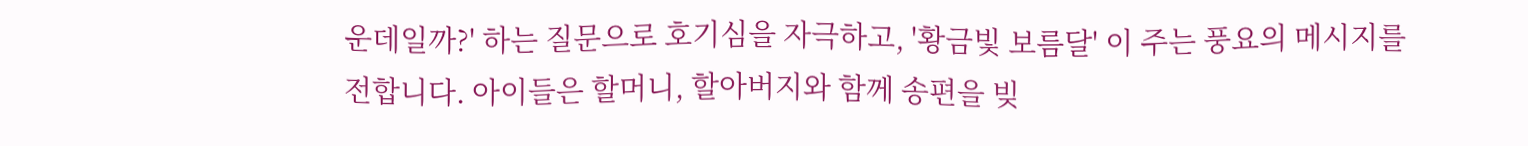운데일까?' 하는 질문으로 호기심을 자극하고, '황금빛 보름달' 이 주는 풍요의 메시지를 전합니다. 아이들은 할머니, 할아버지와 함께 송편을 빚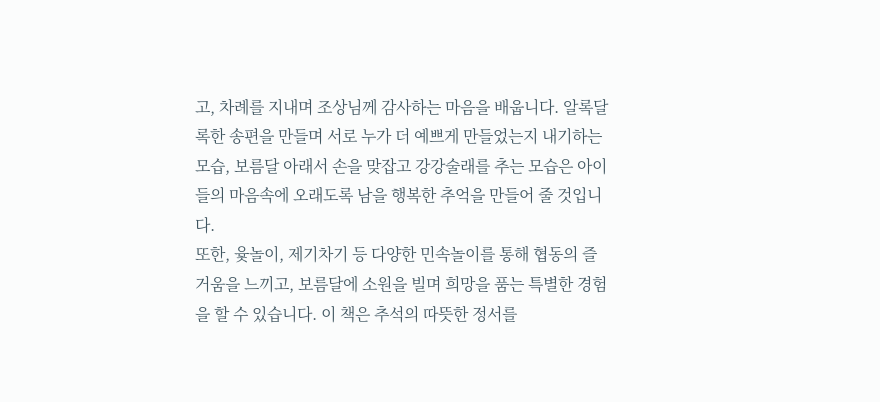고, 차례를 지내며 조상님께 감사하는 마음을 배웁니다. 알록달록한 송편을 만들며 서로 누가 더 예쁘게 만들었는지 내기하는 모습, 보름달 아래서 손을 맞잡고 강강술래를 추는 모습은 아이들의 마음속에 오래도록 남을 행복한 추억을 만들어 줄 것입니다.
또한, 윷놀이, 제기차기 등 다양한 민속놀이를 통해 협동의 즐거움을 느끼고, 보름달에 소원을 빌며 희망을 품는 특별한 경험을 할 수 있습니다. 이 책은 추석의 따뜻한 정서를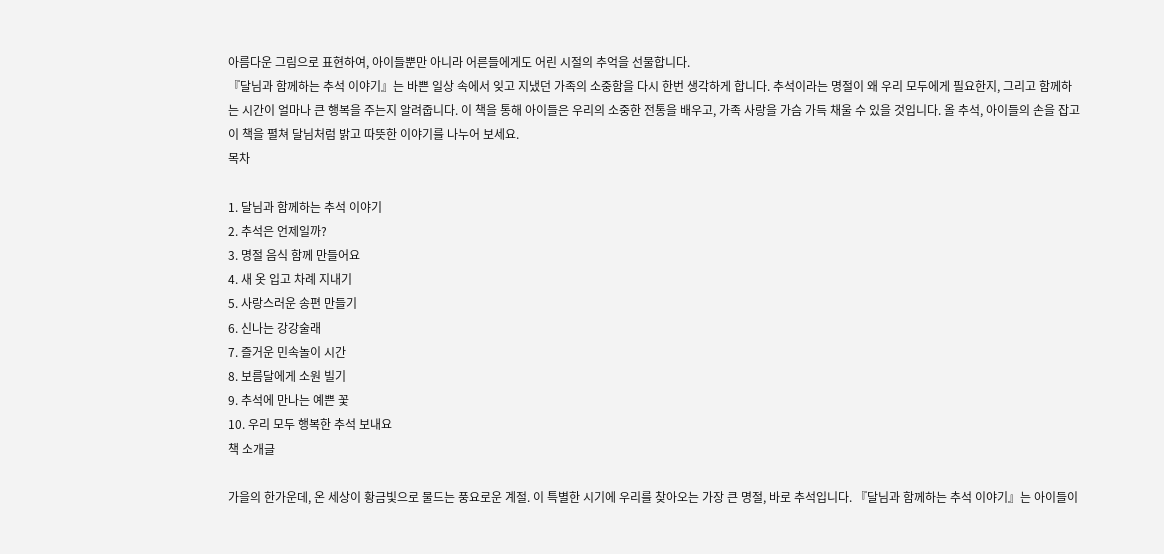아름다운 그림으로 표현하여, 아이들뿐만 아니라 어른들에게도 어린 시절의 추억을 선물합니다.
『달님과 함께하는 추석 이야기』는 바쁜 일상 속에서 잊고 지냈던 가족의 소중함을 다시 한번 생각하게 합니다. 추석이라는 명절이 왜 우리 모두에게 필요한지, 그리고 함께하는 시간이 얼마나 큰 행복을 주는지 알려줍니다. 이 책을 통해 아이들은 우리의 소중한 전통을 배우고, 가족 사랑을 가슴 가득 채울 수 있을 것입니다. 올 추석, 아이들의 손을 잡고 이 책을 펼쳐 달님처럼 밝고 따뜻한 이야기를 나누어 보세요.
목차

1. 달님과 함께하는 추석 이야기
2. 추석은 언제일까?
3. 명절 음식 함께 만들어요
4. 새 옷 입고 차례 지내기
5. 사랑스러운 송편 만들기
6. 신나는 강강술래
7. 즐거운 민속놀이 시간
8. 보름달에게 소원 빌기
9. 추석에 만나는 예쁜 꽃
10. 우리 모두 행복한 추석 보내요
책 소개글

가을의 한가운데, 온 세상이 황금빛으로 물드는 풍요로운 계절. 이 특별한 시기에 우리를 찾아오는 가장 큰 명절, 바로 추석입니다. 『달님과 함께하는 추석 이야기』는 아이들이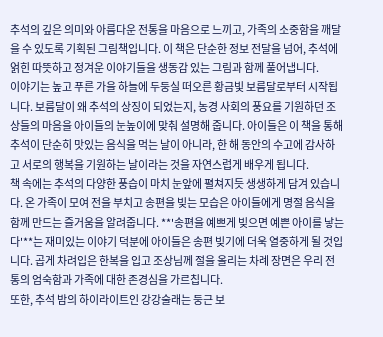추석의 깊은 의미와 아름다운 전통을 마음으로 느끼고, 가족의 소중함을 깨달을 수 있도록 기획된 그림책입니다. 이 책은 단순한 정보 전달을 넘어, 추석에 얽힌 따뜻하고 정겨운 이야기들을 생동감 있는 그림과 함께 풀어냅니다.
이야기는 높고 푸른 가을 하늘에 두둥실 떠오른 황금빛 보름달로부터 시작됩니다. 보름달이 왜 추석의 상징이 되었는지, 농경 사회의 풍요를 기원하던 조상들의 마음을 아이들의 눈높이에 맞춰 설명해 줍니다. 아이들은 이 책을 통해 추석이 단순히 맛있는 음식을 먹는 날이 아니라, 한 해 동안의 수고에 감사하고 서로의 행복을 기원하는 날이라는 것을 자연스럽게 배우게 됩니다.
책 속에는 추석의 다양한 풍습이 마치 눈앞에 펼쳐지듯 생생하게 담겨 있습니다. 온 가족이 모여 전을 부치고 송편을 빚는 모습은 아이들에게 명절 음식을 함께 만드는 즐거움을 알려줍니다. **'송편을 예쁘게 빚으면 예쁜 아이를 낳는다'**는 재미있는 이야기 덕분에 아이들은 송편 빚기에 더욱 열중하게 될 것입니다. 곱게 차려입은 한복을 입고 조상님께 절을 올리는 차례 장면은 우리 전통의 엄숙함과 가족에 대한 존경심을 가르칩니다.
또한, 추석 밤의 하이라이트인 강강술래는 둥근 보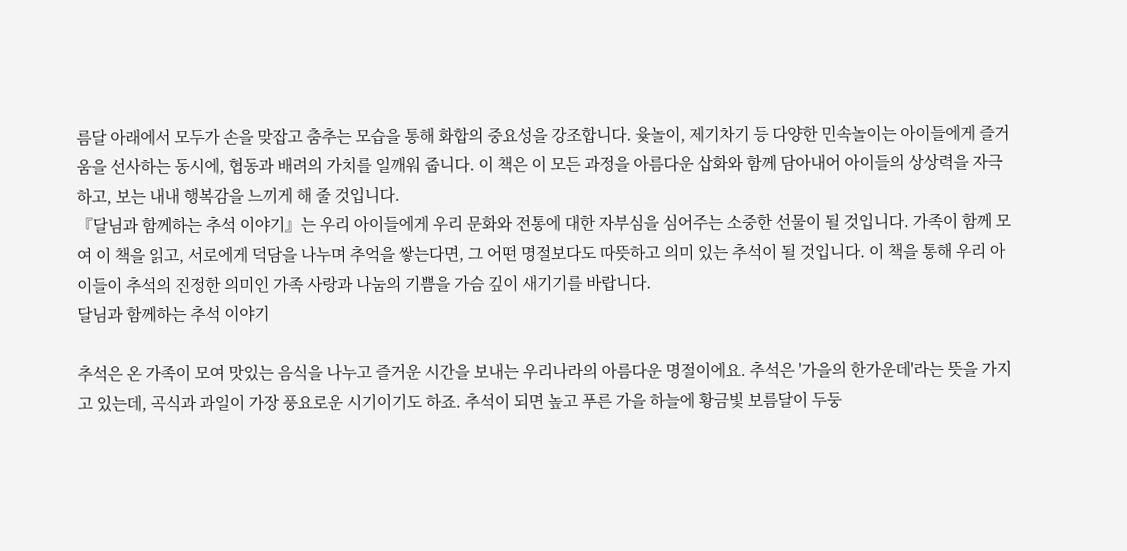름달 아래에서 모두가 손을 맞잡고 춤추는 모습을 통해 화합의 중요성을 강조합니다. 윷놀이, 제기차기 등 다양한 민속놀이는 아이들에게 즐거움을 선사하는 동시에, 협동과 배려의 가치를 일깨워 줍니다. 이 책은 이 모든 과정을 아름다운 삽화와 함께 담아내어 아이들의 상상력을 자극하고, 보는 내내 행복감을 느끼게 해 줄 것입니다.
『달님과 함께하는 추석 이야기』는 우리 아이들에게 우리 문화와 전통에 대한 자부심을 심어주는 소중한 선물이 될 것입니다. 가족이 함께 모여 이 책을 읽고, 서로에게 덕담을 나누며 추억을 쌓는다면, 그 어떤 명절보다도 따뜻하고 의미 있는 추석이 될 것입니다. 이 책을 통해 우리 아이들이 추석의 진정한 의미인 가족 사랑과 나눔의 기쁨을 가슴 깊이 새기기를 바랍니다.
달님과 함께하는 추석 이야기

추석은 온 가족이 모여 맛있는 음식을 나누고 즐거운 시간을 보내는 우리나라의 아름다운 명절이에요. 추석은 '가을의 한가운데'라는 뜻을 가지고 있는데, 곡식과 과일이 가장 풍요로운 시기이기도 하죠. 추석이 되면 높고 푸른 가을 하늘에 황금빛 보름달이 두둥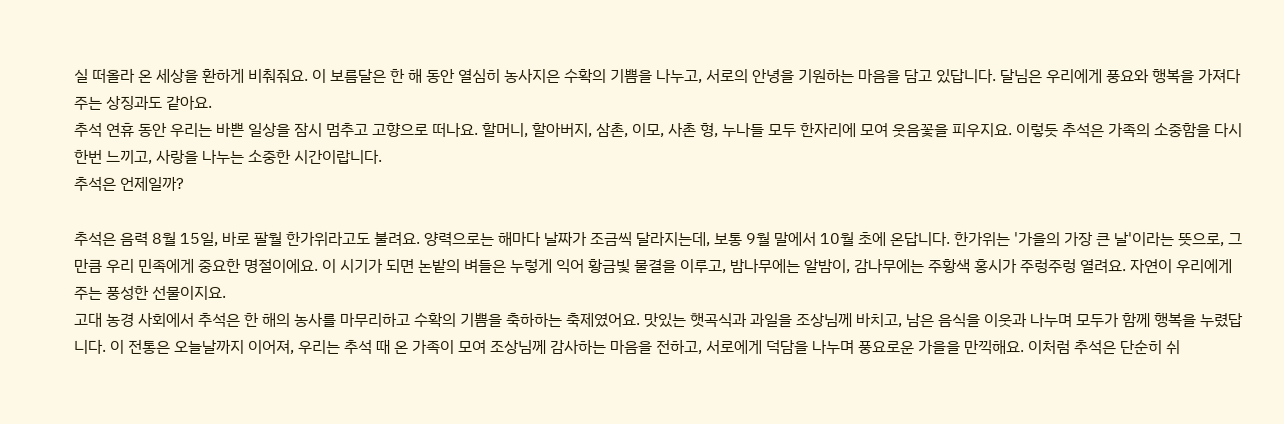실 떠올라 온 세상을 환하게 비춰줘요. 이 보름달은 한 해 동안 열심히 농사지은 수확의 기쁨을 나누고, 서로의 안녕을 기원하는 마음을 담고 있답니다. 달님은 우리에게 풍요와 행복을 가져다주는 상징과도 같아요.
추석 연휴 동안 우리는 바쁜 일상을 잠시 멈추고 고향으로 떠나요. 할머니, 할아버지, 삼촌, 이모, 사촌 형, 누나들 모두 한자리에 모여 웃음꽃을 피우지요. 이렇듯 추석은 가족의 소중함을 다시 한번 느끼고, 사랑을 나누는 소중한 시간이랍니다.
추석은 언제일까?

추석은 음력 8월 15일, 바로 팔월 한가위라고도 불려요. 양력으로는 해마다 날짜가 조금씩 달라지는데, 보통 9월 말에서 10월 초에 온답니다. 한가위는 '가을의 가장 큰 날'이라는 뜻으로, 그만큼 우리 민족에게 중요한 명절이에요. 이 시기가 되면 논밭의 벼들은 누렇게 익어 황금빛 물결을 이루고, 밤나무에는 알밤이, 감나무에는 주황색 홍시가 주렁주렁 열려요. 자연이 우리에게 주는 풍성한 선물이지요.
고대 농경 사회에서 추석은 한 해의 농사를 마무리하고 수확의 기쁨을 축하하는 축제였어요. 맛있는 햇곡식과 과일을 조상님께 바치고, 남은 음식을 이웃과 나누며 모두가 함께 행복을 누렸답니다. 이 전통은 오늘날까지 이어져, 우리는 추석 때 온 가족이 모여 조상님께 감사하는 마음을 전하고, 서로에게 덕담을 나누며 풍요로운 가을을 만끽해요. 이처럼 추석은 단순히 쉬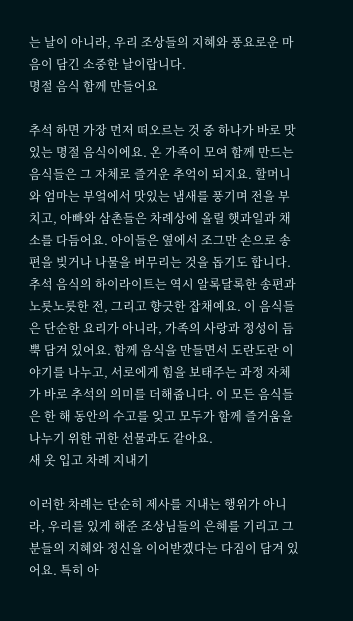는 날이 아니라, 우리 조상들의 지혜와 풍요로운 마음이 담긴 소중한 날이랍니다.
명절 음식 함께 만들어요

추석 하면 가장 먼저 떠오르는 것 중 하나가 바로 맛있는 명절 음식이에요. 온 가족이 모여 함께 만드는 음식들은 그 자체로 즐거운 추억이 되지요. 할머니와 엄마는 부엌에서 맛있는 냄새를 풍기며 전을 부치고, 아빠와 삼촌들은 차례상에 올릴 햇과일과 채소를 다듬어요. 아이들은 옆에서 조그만 손으로 송편을 빚거나 나물을 버무리는 것을 돕기도 합니다.
추석 음식의 하이라이트는 역시 알록달록한 송편과 노릇노릇한 전, 그리고 향긋한 잡채예요. 이 음식들은 단순한 요리가 아니라, 가족의 사랑과 정성이 듬뿍 담겨 있어요. 함께 음식을 만들면서 도란도란 이야기를 나누고, 서로에게 힘을 보태주는 과정 자체가 바로 추석의 의미를 더해줍니다. 이 모든 음식들은 한 해 동안의 수고를 잊고 모두가 함께 즐거움을 나누기 위한 귀한 선물과도 같아요.
새 옷 입고 차례 지내기

이러한 차례는 단순히 제사를 지내는 행위가 아니라, 우리를 있게 해준 조상님들의 은혜를 기리고 그분들의 지혜와 정신을 이어받겠다는 다짐이 담겨 있어요. 특히 아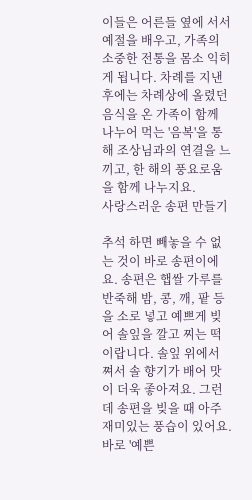이들은 어른들 옆에 서서 예절을 배우고, 가족의 소중한 전통을 몸소 익히게 됩니다. 차례를 지낸 후에는 차례상에 올렸던 음식을 온 가족이 함께 나누어 먹는 '음복'을 통해 조상님과의 연결을 느끼고, 한 해의 풍요로움을 함께 나누지요.
사랑스러운 송편 만들기

추석 하면 빼놓을 수 없는 것이 바로 송편이에요. 송편은 햅쌀 가루를 반죽해 밤, 콩, 깨, 팥 등을 소로 넣고 예쁘게 빚어 솔잎을 깔고 찌는 떡이랍니다. 솔잎 위에서 쪄서 솔 향기가 배어 맛이 더욱 좋아져요. 그런데 송편을 빚을 때 아주 재미있는 풍습이 있어요. 바로 '예쁜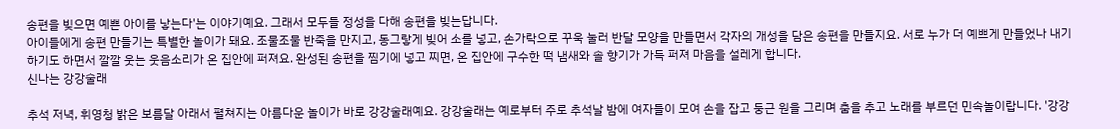송편을 빚으면 예쁜 아이를 낳는다'는 이야기예요. 그래서 모두들 정성을 다해 송편을 빚는답니다.
아이들에게 송편 만들기는 특별한 놀이가 돼요. 조물조물 반죽을 만지고, 동그랗게 빚어 소를 넣고, 손가락으로 꾸욱 눌러 반달 모양을 만들면서 각자의 개성을 담은 송편을 만들지요. 서로 누가 더 예쁘게 만들었나 내기하기도 하면서 깔깔 웃는 웃음소리가 온 집안에 퍼져요. 완성된 송편을 찜기에 넣고 찌면, 온 집안에 구수한 떡 냄새와 솔 향기가 가득 퍼져 마음을 설레게 합니다.
신나는 강강술래

추석 저녁, 휘영청 밝은 보름달 아래서 펼쳐지는 아름다운 놀이가 바로 강강술래예요. 강강술래는 예로부터 주로 추석날 밤에 여자들이 모여 손을 잡고 둥근 원을 그리며 춤을 추고 노래를 부르던 민속놀이랍니다. '강강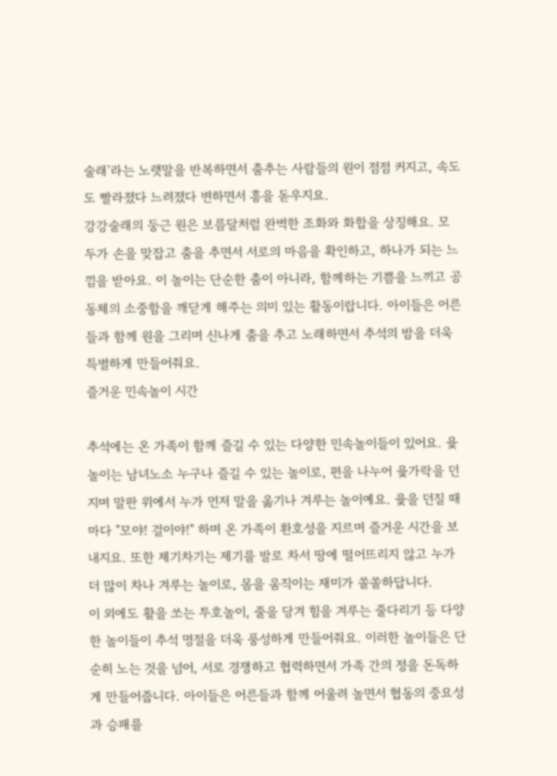술래'라는 노랫말을 반복하면서 춤추는 사람들의 원이 점점 커지고, 속도도 빨라졌다 느려졌다 변하면서 흥을 돋우지요.
강강술래의 둥근 원은 보름달처럼 완벽한 조화와 화합을 상징해요. 모두가 손을 맞잡고 춤을 추면서 서로의 마음을 확인하고, 하나가 되는 느낌을 받아요. 이 놀이는 단순한 춤이 아니라, 함께하는 기쁨을 느끼고 공동체의 소중함을 깨닫게 해주는 의미 있는 활동이랍니다. 아이들은 어른들과 함께 원을 그리며 신나게 춤을 추고 노래하면서 추석의 밤을 더욱 특별하게 만들어줘요.
즐거운 민속놀이 시간

추석에는 온 가족이 함께 즐길 수 있는 다양한 민속놀이들이 있어요. 윷놀이는 남녀노소 누구나 즐길 수 있는 놀이로, 편을 나누어 윷가락을 던지며 말판 위에서 누가 먼저 말을 옮기나 겨루는 놀이예요. 윷을 던질 때마다 "모야! 걸이야!" 하며 온 가족이 환호성을 지르며 즐거운 시간을 보내지요. 또한 제기차기는 제기를 발로 차서 땅에 떨어뜨리지 않고 누가 더 많이 차나 겨루는 놀이로, 몸을 움직이는 재미가 쏠쏠하답니다.
이 외에도 활을 쏘는 투호놀이, 줄을 당겨 힘을 겨루는 줄다리기 등 다양한 놀이들이 추석 명절을 더욱 풍성하게 만들어줘요. 이러한 놀이들은 단순히 노는 것을 넘어, 서로 경쟁하고 협력하면서 가족 간의 정을 돈독하게 만들어줍니다. 아이들은 어른들과 함께 어울려 놀면서 협동의 중요성과 승패를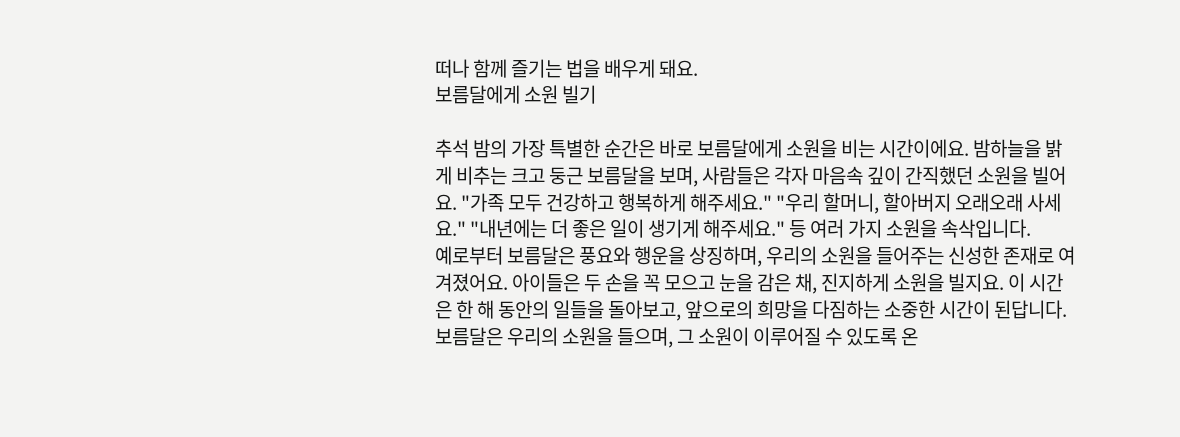떠나 함께 즐기는 법을 배우게 돼요.
보름달에게 소원 빌기

추석 밤의 가장 특별한 순간은 바로 보름달에게 소원을 비는 시간이에요. 밤하늘을 밝게 비추는 크고 둥근 보름달을 보며, 사람들은 각자 마음속 깊이 간직했던 소원을 빌어요. "가족 모두 건강하고 행복하게 해주세요." "우리 할머니, 할아버지 오래오래 사세요." "내년에는 더 좋은 일이 생기게 해주세요." 등 여러 가지 소원을 속삭입니다.
예로부터 보름달은 풍요와 행운을 상징하며, 우리의 소원을 들어주는 신성한 존재로 여겨졌어요. 아이들은 두 손을 꼭 모으고 눈을 감은 채, 진지하게 소원을 빌지요. 이 시간은 한 해 동안의 일들을 돌아보고, 앞으로의 희망을 다짐하는 소중한 시간이 된답니다. 보름달은 우리의 소원을 들으며, 그 소원이 이루어질 수 있도록 온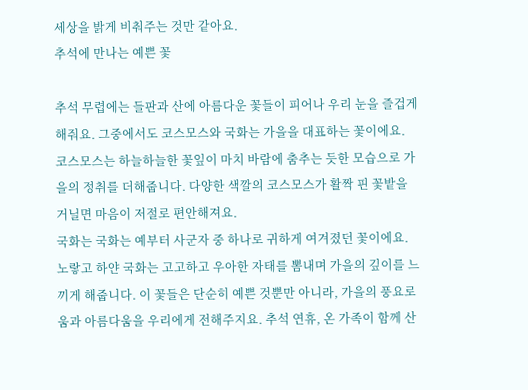세상을 밝게 비춰주는 것만 같아요.
추석에 만나는 예쁜 꽃

추석 무렵에는 들판과 산에 아름다운 꽃들이 피어나 우리 눈을 즐겁게 해줘요. 그중에서도 코스모스와 국화는 가을을 대표하는 꽃이에요. 코스모스는 하늘하늘한 꽃잎이 마치 바람에 춤추는 듯한 모습으로 가을의 정취를 더해줍니다. 다양한 색깔의 코스모스가 활짝 핀 꽃밭을 거닐면 마음이 저절로 편안해져요.
국화는 국화는 예부터 사군자 중 하나로 귀하게 여겨졌던 꽃이에요. 노랗고 하얀 국화는 고고하고 우아한 자태를 뽐내며 가을의 깊이를 느끼게 해줍니다. 이 꽃들은 단순히 예쁜 것뿐만 아니라, 가을의 풍요로움과 아름다움을 우리에게 전해주지요. 추석 연휴, 온 가족이 함께 산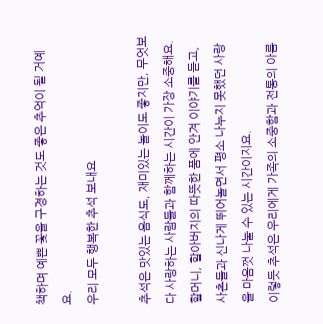책하며 예쁜 꽃을 구경하는 것도 좋은 추억이 될 거예요.
우리 모두 행복한 추석 보내요

추석은 맛있는 음식도, 재미있는 놀이도 좋지만, 무엇보다 사랑하는 사람들과 함께하는 시간이 가장 소중해요. 할머니, 할아버지의 따뜻한 품에 안겨 이야기를 듣고, 사촌들과 신나게 뛰어놀면서 평소 나누지 못했던 사랑을 마음껏 나눌 수 있는 시간이지요.
이렇듯 추석은 우리에게 가족의 소중함과 전통의 아름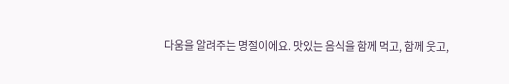다움을 알려주는 명절이에요. 맛있는 음식을 함께 먹고, 함께 웃고,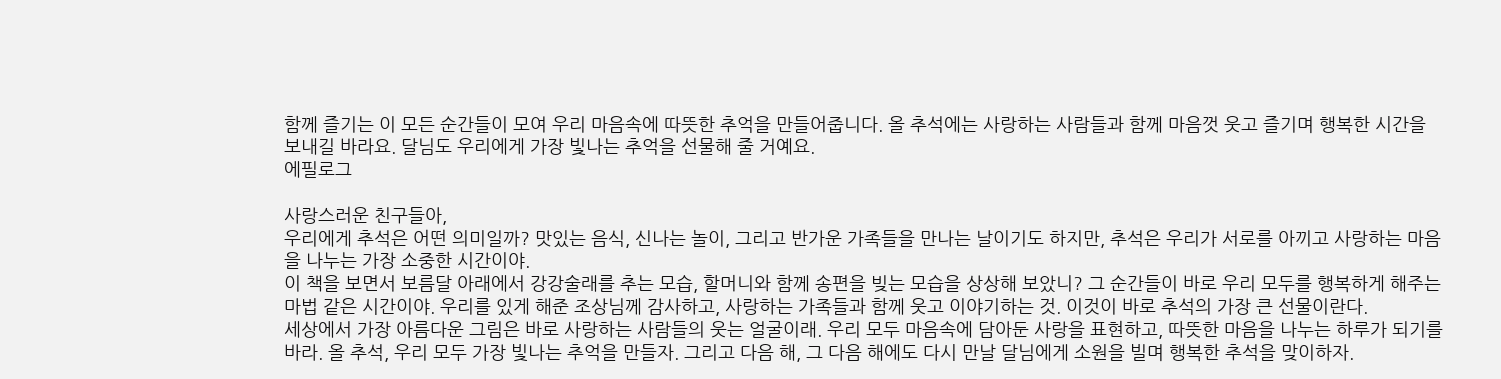함께 즐기는 이 모든 순간들이 모여 우리 마음속에 따뜻한 추억을 만들어줍니다. 올 추석에는 사랑하는 사람들과 함께 마음껏 웃고 즐기며 행복한 시간을 보내길 바라요. 달님도 우리에게 가장 빛나는 추억을 선물해 줄 거예요.
에필로그

사랑스러운 친구들아,
우리에게 추석은 어떤 의미일까? 맛있는 음식, 신나는 놀이, 그리고 반가운 가족들을 만나는 날이기도 하지만, 추석은 우리가 서로를 아끼고 사랑하는 마음을 나누는 가장 소중한 시간이야.
이 책을 보면서 보름달 아래에서 강강술래를 추는 모습, 할머니와 함께 송편을 빚는 모습을 상상해 보았니? 그 순간들이 바로 우리 모두를 행복하게 해주는 마법 같은 시간이야. 우리를 있게 해준 조상님께 감사하고, 사랑하는 가족들과 함께 웃고 이야기하는 것. 이것이 바로 추석의 가장 큰 선물이란다.
세상에서 가장 아름다운 그림은 바로 사랑하는 사람들의 웃는 얼굴이래. 우리 모두 마음속에 담아둔 사랑을 표현하고, 따뜻한 마음을 나누는 하루가 되기를 바라. 올 추석, 우리 모두 가장 빛나는 추억을 만들자. 그리고 다음 해, 그 다음 해에도 다시 만날 달님에게 소원을 빌며 행복한 추석을 맞이하자.